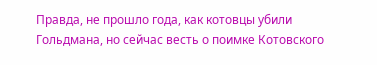Правда, не прошло года, как котовцы убили Гольдмана, но сейчас весть о поимке Котовского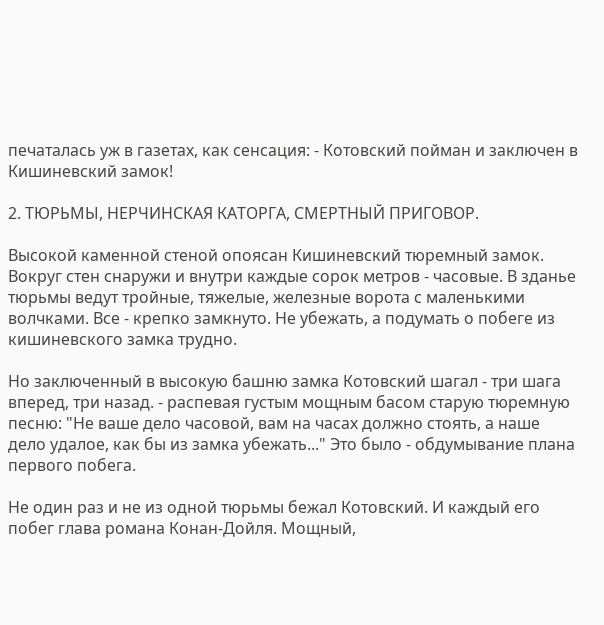печаталась уж в газетах, как сенсация: - Котовский пойман и заключен в Кишиневский замок!

2. ТЮРЬМЫ, НЕРЧИНСКАЯ КАТОРГА, СМЕРТНЫЙ ПРИГОВОР.

Высокой каменной стеной опоясан Кишиневский тюремный замок. Вокруг стен снаружи и внутри каждые сорок метров - часовые. В зданье тюрьмы ведут тройные, тяжелые, железные ворота с маленькими волчками. Все - крепко замкнуто. Не убежать, а подумать о побеге из кишиневского замка трудно.

Но заключенный в высокую башню замка Котовский шагал - три шага вперед, три назад. - распевая густым мощным басом старую тюремную песню: "Не ваше дело часовой, вам на часах должно стоять, а наше дело удалое, как бы из замка убежать..." Это было - обдумывание плана первого побега.

Не один раз и не из одной тюрьмы бежал Котовский. И каждый его побег глава романа Конан-Дойля. Мощный,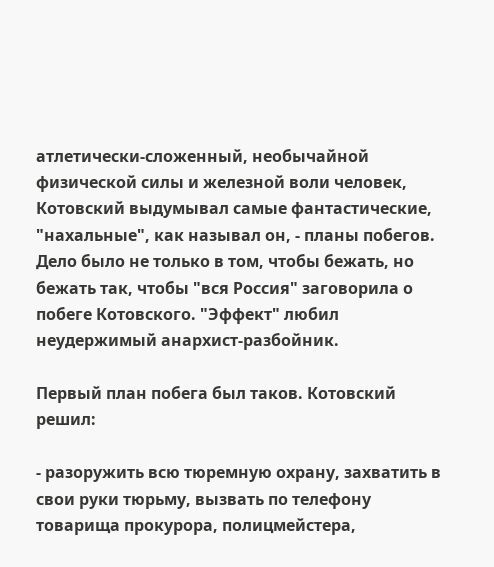атлетически-сложенный, необычайной физической силы и железной воли человек, Котовский выдумывал самые фантастические, "нахальные", как называл он, - планы побегов. Дело было не только в том, чтобы бежать, но бежать так, чтобы "вся Россия" заговорила о побеге Котовского. "Эффект" любил неудержимый анархист-разбойник.

Первый план побега был таков. Котовский решил:

- разоружить всю тюремную охрану, захватить в свои руки тюрьму, вызвать по телефону товарища прокурора, полицмейстера,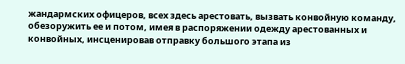жандармских офицеров, всех здесь арестовать, вызвать конвойную команду, обезоружить ее и потом, имея в распоряжении одежду арестованных и конвойных, инсценировав отправку большого этапа из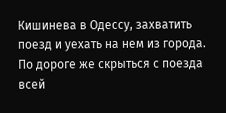Кишинева в Одессу, захватить поезд и уехать на нем из города. По дороге же скрыться с поезда всей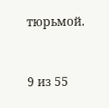тюрьмой.



9 из 55